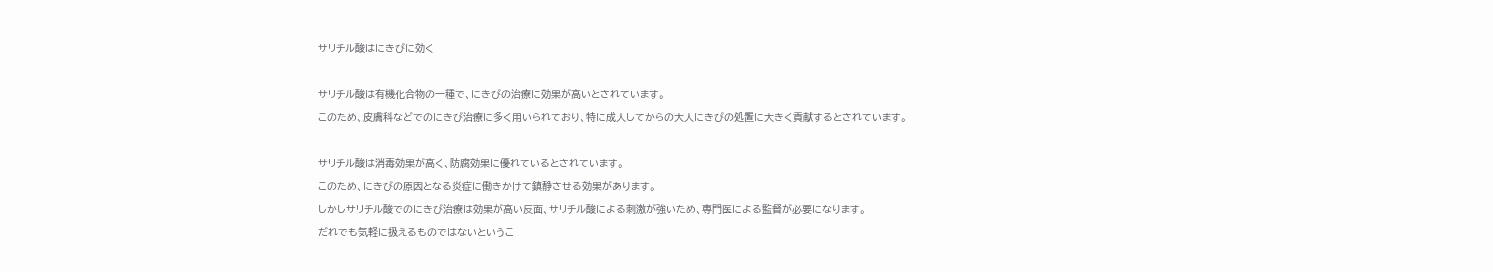サリチル酸はにきびに効く

サリチル酸は有機化合物の一種で、にきびの治療に効果が高いとされています。
このため、皮膚科などでのにきび治療に多く用いられており、特に成人してからの大人にきびの処置に大きく貢献するとされています。

サリチル酸は消毒効果が高く、防腐効果に優れているとされています。
このため、にきびの原因となる炎症に働きかけて鎮静させる効果があります。
しかしサリチル酸でのにきび治療は効果が高い反面、サリチル酸による刺激が強いため、専門医による監督が必要になります。
だれでも気軽に扱えるものではないというこ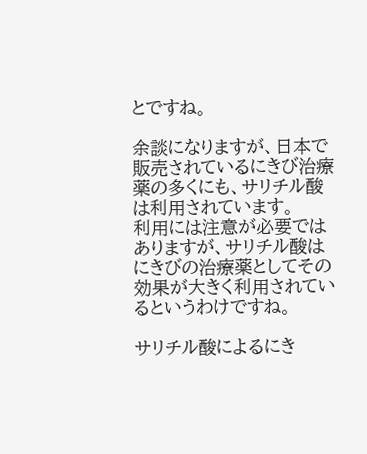とですね。

余談になりますが、日本で販売されているにきび治療薬の多くにも、サリチル酸は利用されています。
利用には注意が必要ではありますが、サリチル酸はにきびの治療薬としてその効果が大きく利用されているというわけですね。

サリチル酸によるにき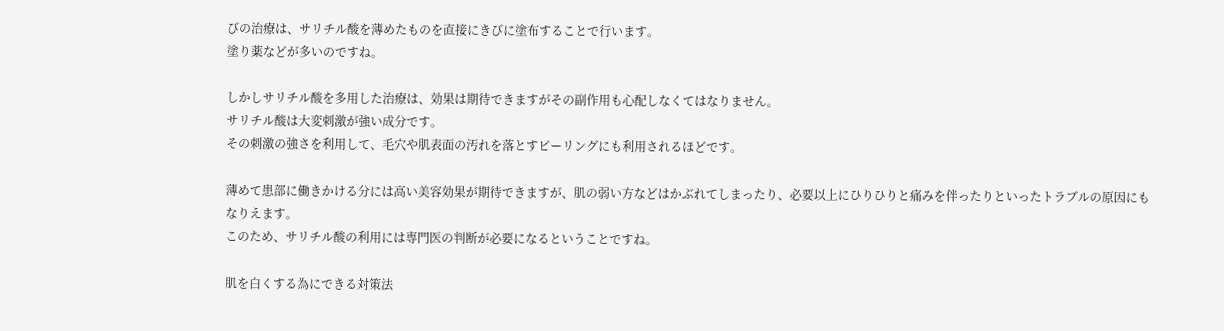びの治療は、サリチル酸を薄めたものを直接にきびに塗布することで行います。
塗り薬などが多いのですね。

しかしサリチル酸を多用した治療は、効果は期待できますがその副作用も心配しなくてはなりません。
サリチル酸は大変刺激が強い成分です。
その刺激の強さを利用して、毛穴や肌表面の汚れを落とすピーリングにも利用されるほどです。

薄めて患部に働きかける分には高い美容効果が期待できますが、肌の弱い方などはかぶれてしまったり、必要以上にひりひりと痛みを伴ったりといったトラブルの原因にもなりえます。
このため、サリチル酸の利用には専門医の判断が必要になるということですね。

肌を白くする為にできる対策法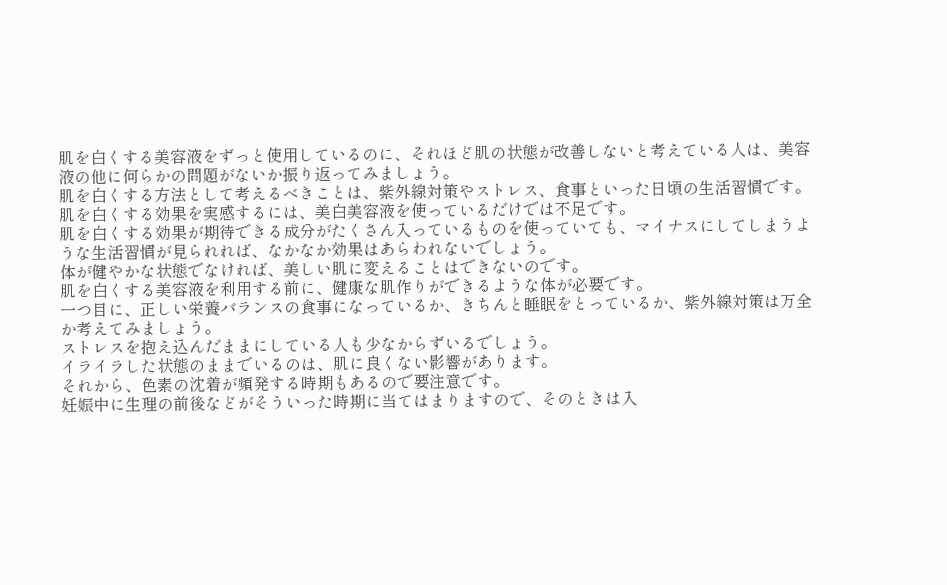肌を白くする美容液をずっと使用しているのに、それほど肌の状態が改善しないと考えている人は、美容液の他に何らかの問題がないか振り返ってみましょう。
肌を白くする方法として考えるべきことは、紫外線対策やストレス、食事といった日頃の生活習慣です。
肌を白くする効果を実感するには、美白美容液を使っているだけでは不足です。
肌を白くする効果が期待できる成分がたくさん入っているものを使っていても、マイナスにしてしまうような生活習慣が見られれば、なかなか効果はあらわれないでしょう。
体が健やかな状態でなければ、美しい肌に変えることはできないのです。
肌を白くする美容液を利用する前に、健康な肌作りができるような体が必要です。
一つ目に、正しい栄養バランスの食事になっているか、きちんと睡眠をとっているか、紫外線対策は万全か考えてみましょう。
ストレスを抱え込んだままにしている人も少なからずいるでしょう。
イライラした状態のままでいるのは、肌に良くない影響があります。
それから、色素の沈着が頻発する時期もあるので要注意です。
妊娠中に生理の前後などがそういった時期に当てはまりますので、そのときは入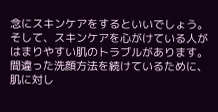念にスキンケアをするといいでしょう。
そして、スキンケアを心がけている人がはまりやすい肌のトラブルがあります。
間違った洗顔方法を続けているために、肌に対し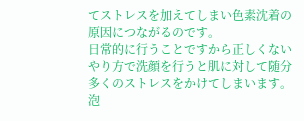てストレスを加えてしまい色素沈着の原因につながるのです。
日常的に行うことですから正しくないやり方で洗顔を行うと肌に対して随分多くのストレスをかけてしまいます。
泡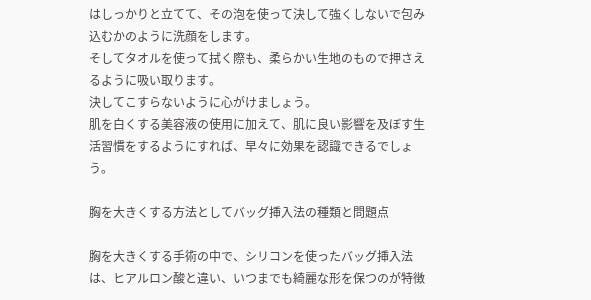はしっかりと立てて、その泡を使って決して強くしないで包み込むかのように洗顔をします。
そしてタオルを使って拭く際も、柔らかい生地のもので押さえるように吸い取ります。
決してこすらないように心がけましょう。
肌を白くする美容液の使用に加えて、肌に良い影響を及ぼす生活習慣をするようにすれば、早々に効果を認識できるでしょう。

胸を大きくする方法としてバッグ挿入法の種類と問題点

胸を大きくする手術の中で、シリコンを使ったバッグ挿入法は、ヒアルロン酸と違い、いつまでも綺麗な形を保つのが特徴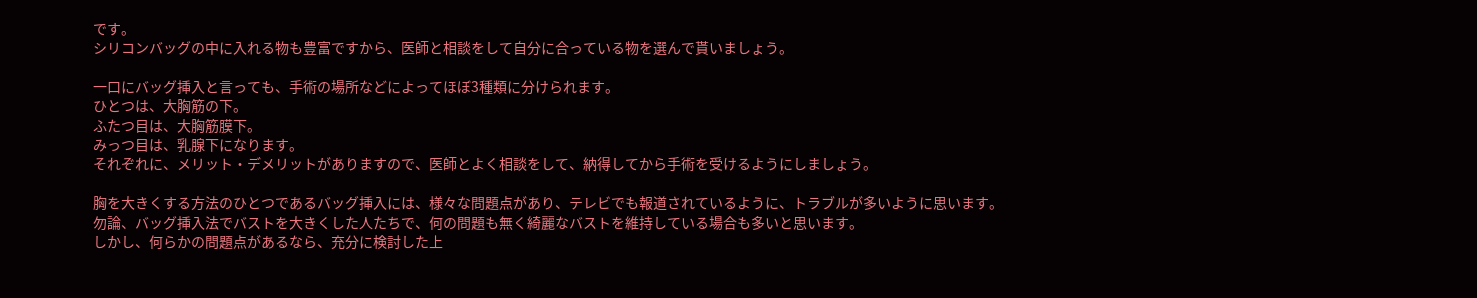です。
シリコンバッグの中に入れる物も豊富ですから、医師と相談をして自分に合っている物を選んで貰いましょう。

一口にバッグ挿入と言っても、手術の場所などによってほぼ3種類に分けられます。
ひとつは、大胸筋の下。
ふたつ目は、大胸筋膜下。
みっつ目は、乳腺下になります。
それぞれに、メリット・デメリットがありますので、医師とよく相談をして、納得してから手術を受けるようにしましょう。

胸を大きくする方法のひとつであるバッグ挿入には、様々な問題点があり、テレビでも報道されているように、トラブルが多いように思います。
勿論、バッグ挿入法でバストを大きくした人たちで、何の問題も無く綺麗なバストを維持している場合も多いと思います。
しかし、何らかの問題点があるなら、充分に検討した上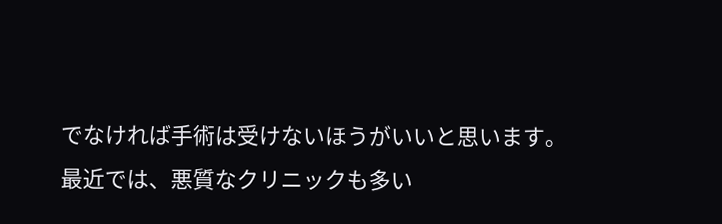でなければ手術は受けないほうがいいと思います。
最近では、悪質なクリニックも多い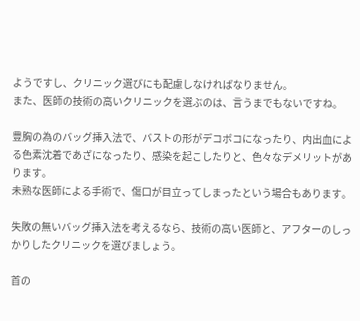ようですし、クリニック選びにも配慮しなければなりません。
また、医師の技術の高いクリニックを選ぶのは、言うまでもないですね。

豊胸の為のバッグ挿入法で、バストの形がデコボコになったり、内出血による色素沈着であざになったり、感染を起こしたりと、色々なデメリットがあります。
未熟な医師による手術で、傷口が目立ってしまったという場合もあります。

失敗の無いバッグ挿入法を考えるなら、技術の高い医師と、アフターのしっかりしたクリニックを選びましょう。

首の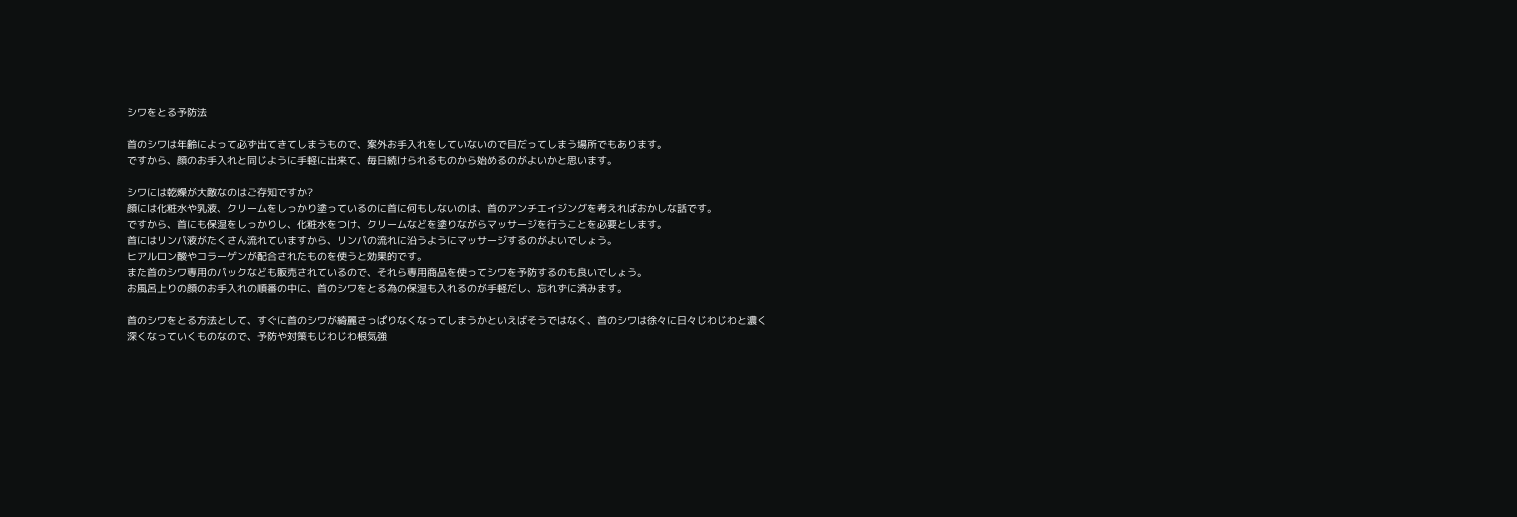シワをとる予防法

首のシワは年齢によって必ず出てきてしまうもので、案外お手入れをしていないので目だってしまう場所でもあります。
ですから、顔のお手入れと同じように手軽に出来て、毎日続けられるものから始めるのがよいかと思います。

シワには乾燥が大敵なのはご存知ですか?
顔には化粧水や乳液、クリームをしっかり塗っているのに首に何もしないのは、首のアンチエイジングを考えればおかしな話です。
ですから、首にも保湿をしっかりし、化粧水をつけ、クリームなどを塗りながらマッサージを行うことを必要とします。
首にはリンパ液がたくさん流れていますから、リンパの流れに沿うようにマッサージするのがよいでしょう。
ヒアルロン酸やコラーゲンが配合されたものを使うと効果的です。
また首のシワ専用のパックなども販売されているので、それら専用商品を使ってシワを予防するのも良いでしょう。
お風呂上りの顔のお手入れの順番の中に、首のシワをとる為の保湿も入れるのが手軽だし、忘れずに済みます。

首のシワをとる方法として、すぐに首のシワが綺麗さっぱりなくなってしまうかといえばそうではなく、首のシワは徐々に日々じわじわと濃く深くなっていくものなので、予防や対策もじわじわ根気強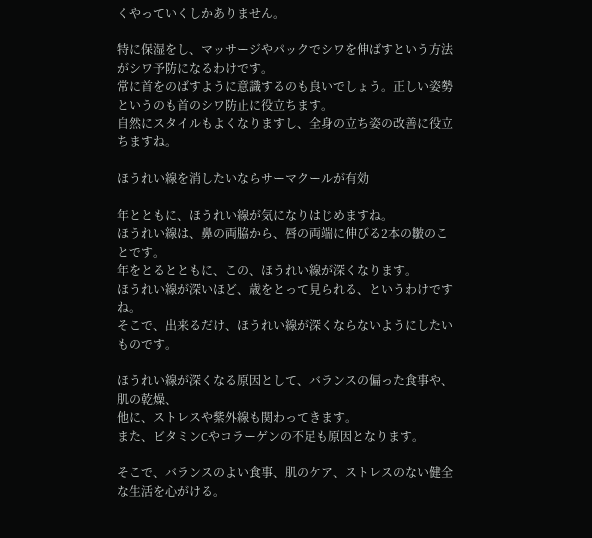くやっていくしかありません。

特に保湿をし、マッサージやパックでシワを伸ばすという方法がシワ予防になるわけです。
常に首をのばすように意識するのも良いでしょう。正しい姿勢というのも首のシワ防止に役立ちます。
自然にスタイルもよくなりますし、全身の立ち姿の改善に役立ちますね。

ほうれい線を消したいならサーマクールが有効

年とともに、ほうれい線が気になりはじめますね。
ほうれい線は、鼻の両脇から、唇の両端に伸びる2本の皺のことです。
年をとるとともに、この、ほうれい線が深くなります。
ほうれい線が深いほど、歳をとって見られる、というわけですね。
そこで、出来るだけ、ほうれい線が深くならないようにしたいものです。

ほうれい線が深くなる原因として、バランスの偏った食事や、肌の乾燥、
他に、ストレスや紫外線も関わってきます。
また、ビタミンCやコラーゲンの不足も原因となります。

そこで、バランスのよい食事、肌のケア、ストレスのない健全な生活を心がける。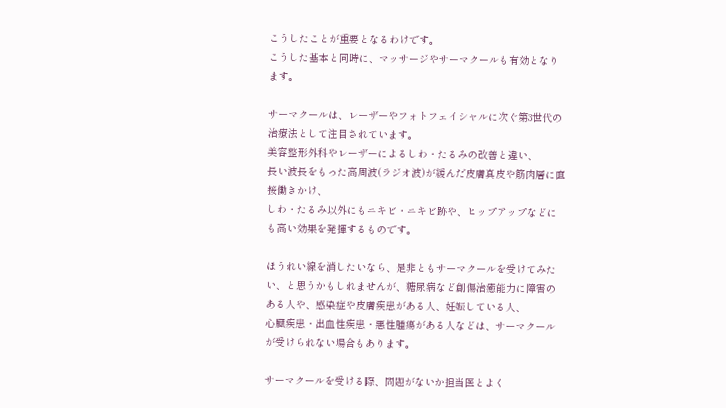こうしたことが重要となるわけです。
こうした基本と同時に、マッサージやサーマクールも有効となります。

サーマクールは、レーザーやフォトフェイシャルに次ぐ第3世代の治療法として注目されています。
美容整形外科やレーザーによるしわ・たるみの改善と違い、
長い波長をもった高周波(ラジオ波)が緩んだ皮膚真皮や筋肉層に直接働きかけ、
しわ・たるみ以外にもニキビ・ニキビ跡や、ヒップアップなどにも高い効果を発揮するものです。

ほうれい線を消したいなら、是非ともサーマクールを受けてみたい、と思うかもしれませんが、糖尿病など創傷治癒能力に障害のある人や、感染症や皮膚疾患がある人、妊娠している人、
心臓疾患・出血性疾患・悪性腫瘍がある人などは、サーマクールが受けられない場合もあります。

サーマクールを受ける際、問題がないか担当医とよく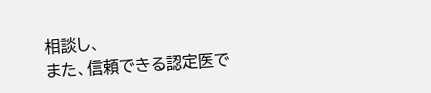相談し、
また、信頼できる認定医で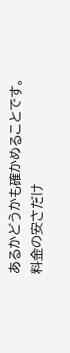あるかどうかも確かめることです。
料金の安さだけ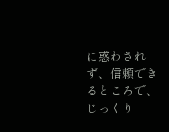に惑わされず、信頼できるところで、じっくり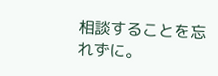相談することを忘れずに。